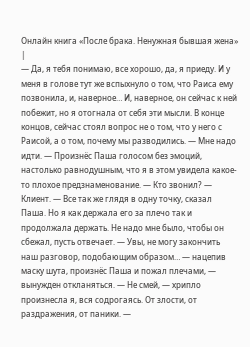Онлайн книга «После брака. Ненужная бывшая жена»
|
— Да, я тебя понимаю, все хорошо, да, я приеду. И у меня в голове тут же вспыхнуло о том, что Раиса ему позвонила, и, наверное… И, наверное, он сейчас к ней побежит, но я отогнала от себя эти мысли. В конце концов, сейчас стоял вопрос не о том, что у него с Раисой, а о том, почему мы разводились. — Мне надо идти. — Произнёс Паша голосом без эмоций, настолько равнодушным, что я в этом увидела какое-то плохое предзнаменование. — Кто звонил? — Клиент. — Все так же глядя в одну точку, сказал Паша. Но я как держала его за плечо так и продолжала держать. Не надо мне было, чтобы он сбежал, пусть отвечает. — Увы, не могу закончить наш разговор, подобающим образом… — нацепив маску шута, произнёс Паша и пожал плечами, — вынужден откланяться. — Не смей, — хрипло произнесла я, вся содрогаясь. От злости, от раздражения, от паники. —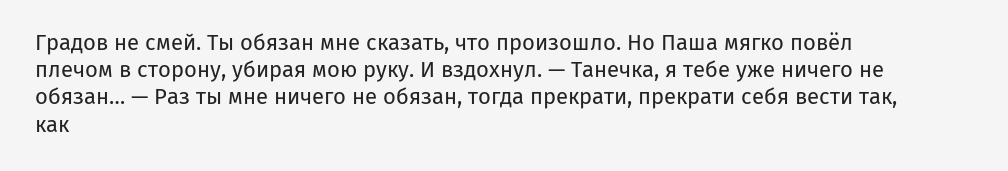Градов не смей. Ты обязан мне сказать, что произошло. Но Паша мягко повёл плечом в сторону, убирая мою руку. И вздохнул. — Танечка, я тебе уже ничего не обязан… — Раз ты мне ничего не обязан, тогда прекрати, прекрати себя вести так, как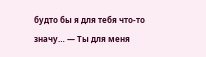будто бы я для тебя что-то значу… — Ты для меня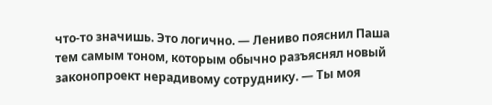что-то значишь. Это логично. — Лениво пояснил Паша тем самым тоном, которым обычно разъяснял новый законопроект нерадивому сотруднику. — Ты моя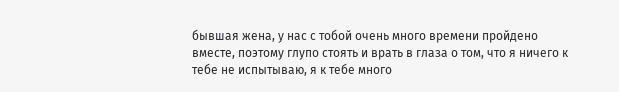бывшая жена, у нас с тобой очень много времени пройдено вместе, поэтому глупо стоять и врать в глаза о том, что я ничего к тебе не испытываю, я к тебе много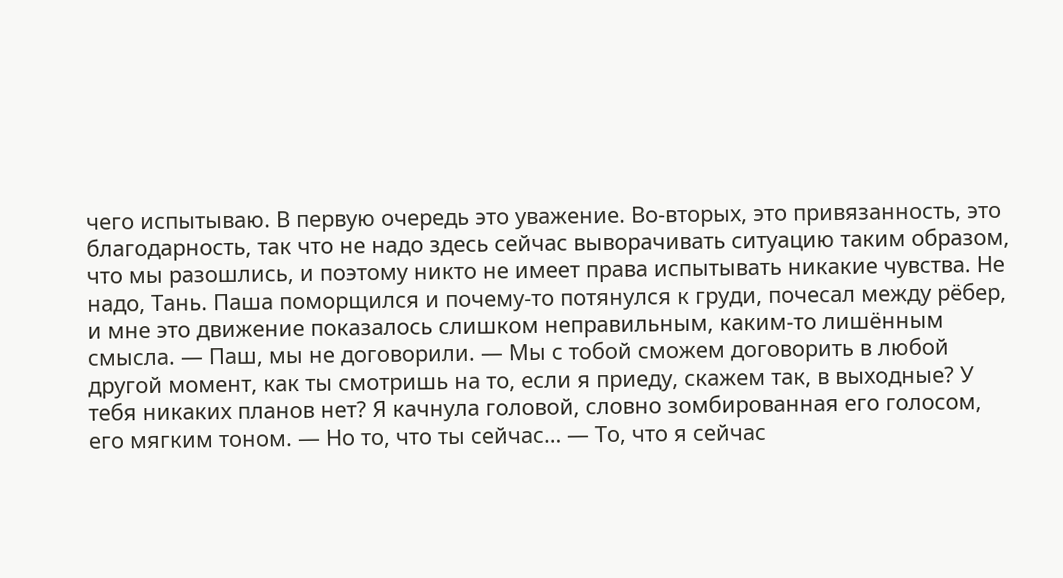чего испытываю. В первую очередь это уважение. Во-вторых, это привязанность, это благодарность, так что не надо здесь сейчас выворачивать ситуацию таким образом, что мы разошлись, и поэтому никто не имеет права испытывать никакие чувства. Не надо, Тань. Паша поморщился и почему-то потянулся к груди, почесал между рёбер, и мне это движение показалось слишком неправильным, каким-то лишённым смысла. — Паш, мы не договорили. — Мы с тобой сможем договорить в любой другой момент, как ты смотришь на то, если я приеду, скажем так, в выходные? У тебя никаких планов нет? Я качнула головой, словно зомбированная его голосом, его мягким тоном. — Но то, что ты сейчас… — То, что я сейчас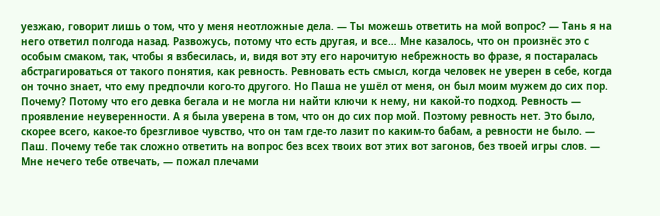уезжаю, говорит лишь о том, что у меня неотложные дела. — Ты можешь ответить на мой вопрос? — Тань я на него ответил полгода назад. Развожусь, потому что есть другая, и все… Мне казалось, что он произнёс это с особым смаком, так, чтобы я взбесилась, и, видя вот эту его нарочитую небрежность во фразе, я постаралась абстрагироваться от такого понятия, как ревность. Ревновать есть смысл, когда человек не уверен в себе, когда он точно знает, что ему предпочли кого-то другого. Но Паша не ушёл от меня, он был моим мужем до сих пор. Почему? Потому что его девка бегала и не могла ни найти ключи к нему, ни какой-то подход. Ревность — проявление неуверенности. А я была уверена в том, что он до сих пор мой. Поэтому ревность нет. Это было, скорее всего, какое-то брезгливое чувство, что он там где-то лазит по каким-то бабам, а ревности не было. — Паш. Почему тебе так сложно ответить на вопрос без всех твоих вот этих вот загонов, без твоей игры слов. — Мне нечего тебе отвечать, — пожал плечами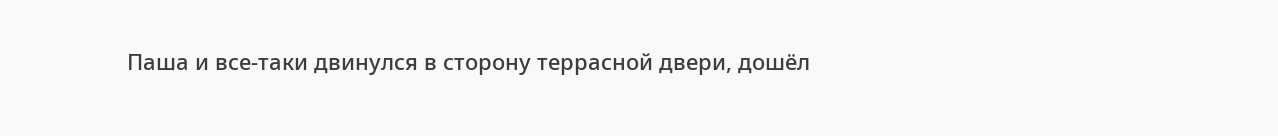Паша и все-таки двинулся в сторону террасной двери, дошёл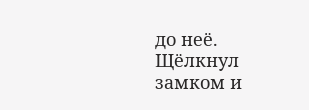до неё. Щёлкнул замком и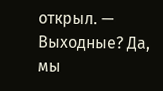открыл. — Выходные? Да, мы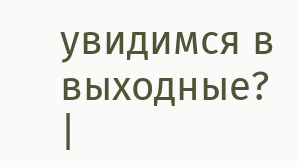увидимся в выходные? |